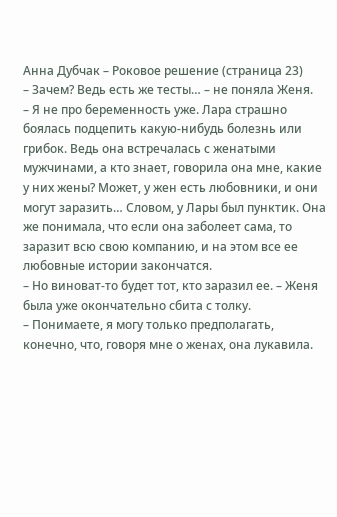Анна Дубчак – Роковое решение (страница 23)
– Зачем? Ведь есть же тесты… – не поняла Женя.
– Я не про беременность уже. Лара страшно боялась подцепить какую-нибудь болезнь или грибок. Ведь она встречалась с женатыми мужчинами, а кто знает, говорила она мне, какие у них жены? Может, у жен есть любовники, и они могут заразить… Словом, у Лары был пунктик. Она же понимала, что если она заболеет сама, то заразит всю свою компанию, и на этом все ее любовные истории закончатся.
– Но виноват-то будет тот, кто заразил ее. – Женя была уже окончательно сбита с толку.
– Понимаете, я могу только предполагать, конечно, что, говоря мне о женах, она лукавила.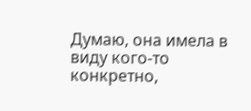Думаю, она имела в виду кого-то конкретно,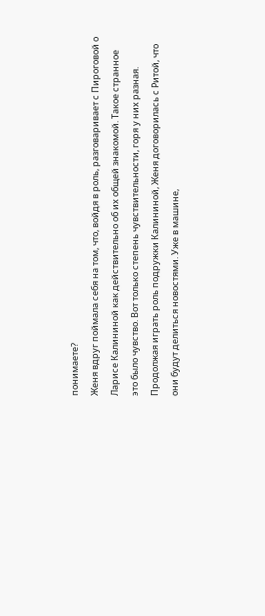понимаете?
Женя вдруг поймала себя на том, что, войдя в роль, разговаривает с Пироговой о Ларисе Калининой как действительно об их общей знакомой. Такое странное это было чувство. Вот только степень чувствительности, горя у них разная.
Продолжая играть роль подружки Калининой, Женя договорилась с Ритой, что они будут делиться новостями. Уже в машине,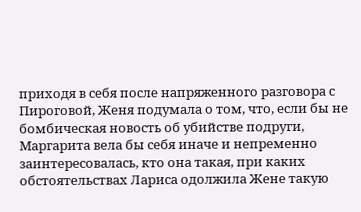приходя в себя после напряженного разговора с Пироговой, Женя подумала о том, что, если бы не бомбическая новость об убийстве подруги, Маргарита вела бы себя иначе и непременно заинтересовалась, кто она такая, при каких обстоятельствах Лариса одолжила Жене такую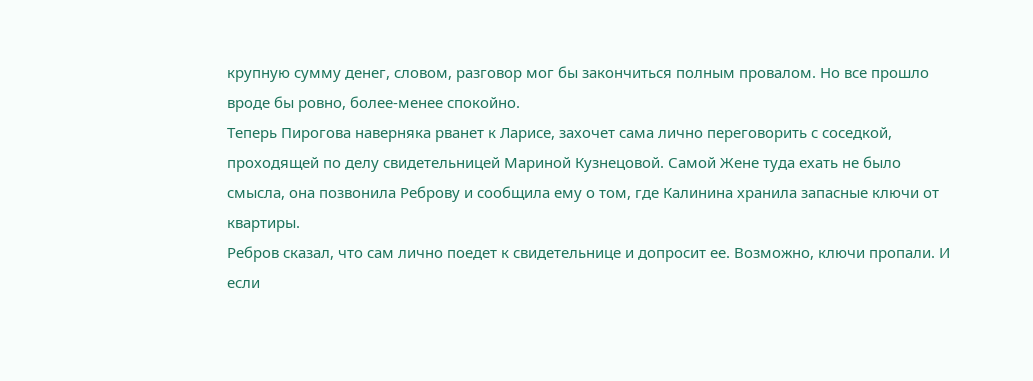крупную сумму денег, словом, разговор мог бы закончиться полным провалом. Но все прошло вроде бы ровно, более-менее спокойно.
Теперь Пирогова наверняка рванет к Ларисе, захочет сама лично переговорить с соседкой, проходящей по делу свидетельницей Мариной Кузнецовой. Самой Жене туда ехать не было смысла, она позвонила Реброву и сообщила ему о том, где Калинина хранила запасные ключи от квартиры.
Ребров сказал, что сам лично поедет к свидетельнице и допросит ее. Возможно, ключи пропали. И если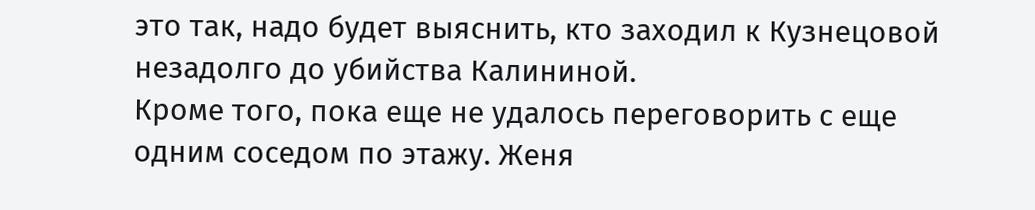это так, надо будет выяснить, кто заходил к Кузнецовой незадолго до убийства Калининой.
Кроме того, пока еще не удалось переговорить с еще одним соседом по этажу. Женя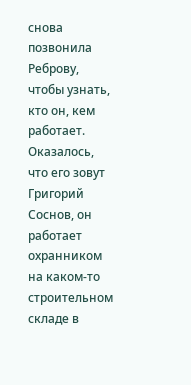снова позвонила Реброву, чтобы узнать, кто он, кем работает.
Оказалось, что его зовут Григорий Соснов, он работает охранником на каком-то строительном складе в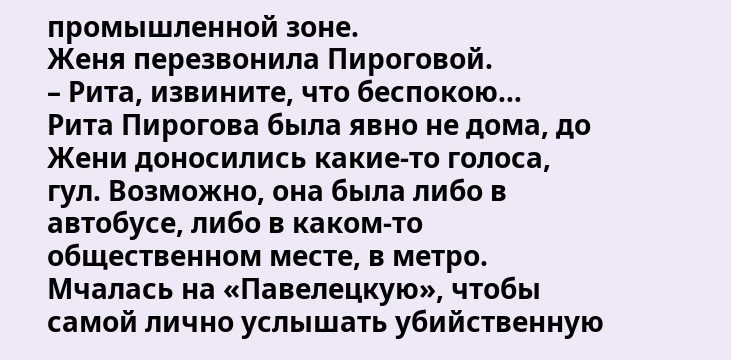промышленной зоне.
Женя перезвонила Пироговой.
– Рита, извините, что беспокою…
Рита Пирогова была явно не дома, до Жени доносились какие-то голоса, гул. Возможно, она была либо в автобусе, либо в каком-то общественном месте, в метро. Мчалась на «Павелецкую», чтобы самой лично услышать убийственную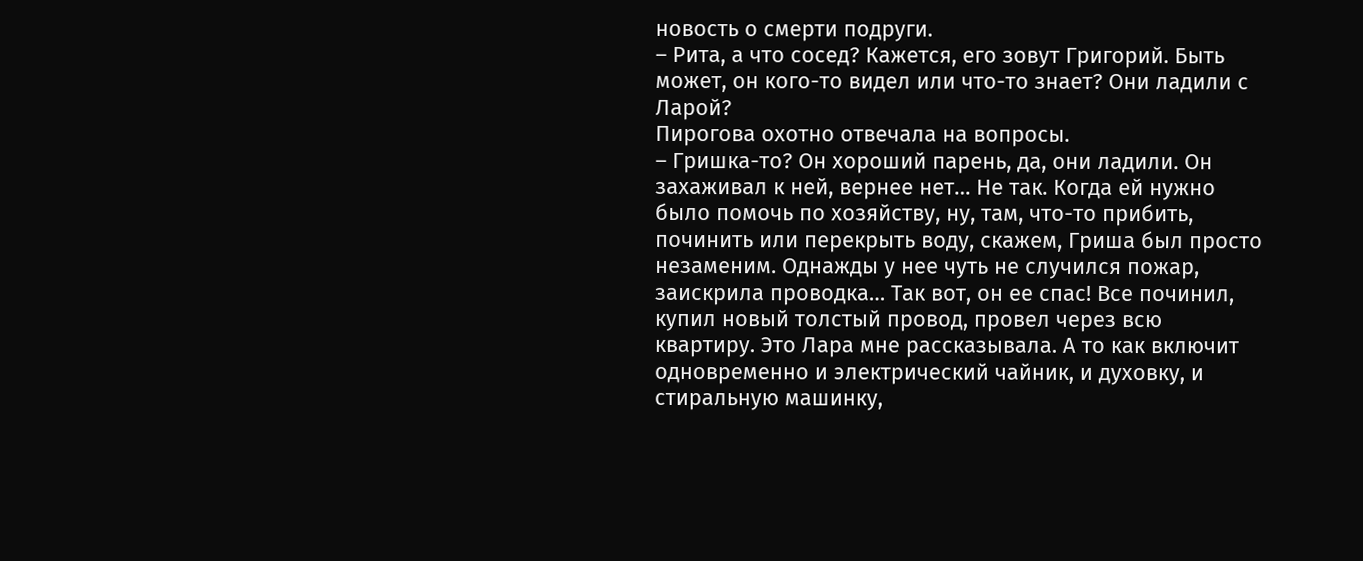новость о смерти подруги.
– Рита, а что сосед? Кажется, его зовут Григорий. Быть может, он кого-то видел или что-то знает? Они ладили с Ларой?
Пирогова охотно отвечала на вопросы.
– Гришка-то? Он хороший парень, да, они ладили. Он захаживал к ней, вернее нет… Не так. Когда ей нужно было помочь по хозяйству, ну, там, что-то прибить, починить или перекрыть воду, скажем, Гриша был просто незаменим. Однажды у нее чуть не случился пожар, заискрила проводка… Так вот, он ее спас! Все починил, купил новый толстый провод, провел через всю квартиру. Это Лара мне рассказывала. А то как включит одновременно и электрический чайник, и духовку, и стиральную машинку,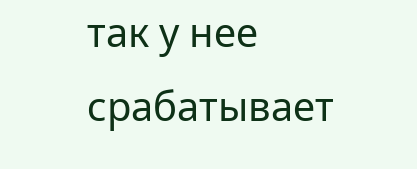так у нее срабатывает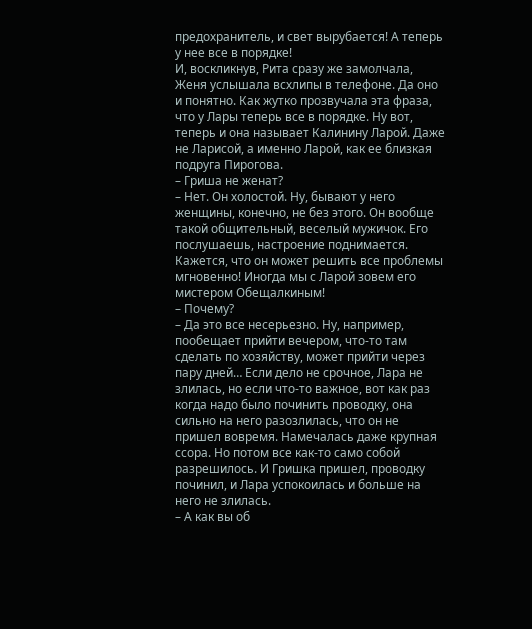предохранитель, и свет вырубается! А теперь у нее все в порядке!
И, воскликнув, Рита сразу же замолчала, Женя услышала всхлипы в телефоне. Да оно и понятно. Как жутко прозвучала эта фраза, что у Лары теперь все в порядке. Ну вот, теперь и она называет Калинину Ларой. Даже не Ларисой, а именно Ларой, как ее близкая подруга Пирогова.
– Гриша не женат?
– Нет. Он холостой. Ну, бывают у него женщины, конечно, не без этого. Он вообще такой общительный, веселый мужичок. Его послушаешь, настроение поднимается. Кажется, что он может решить все проблемы мгновенно! Иногда мы с Ларой зовем его мистером Обещалкиным!
– Почему?
– Да это все несерьезно. Ну, например, пообещает прийти вечером, что-то там сделать по хозяйству, может прийти через пару дней… Если дело не срочное, Лара не злилась, но если что-то важное, вот как раз когда надо было починить проводку, она сильно на него разозлилась, что он не пришел вовремя. Намечалась даже крупная ссора. Но потом все как-то само собой разрешилось. И Гришка пришел, проводку починил, и Лара успокоилась и больше на него не злилась.
– А как вы об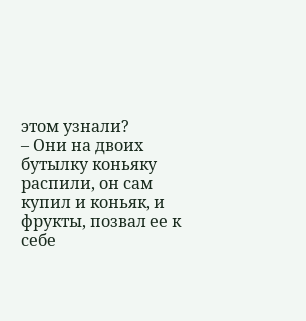этом узнали?
– Они на двоих бутылку коньяку распили, он сам купил и коньяк, и фрукты, позвал ее к себе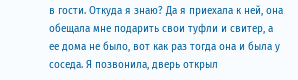в гости. Откуда я знаю? Да я приехала к ней, она обещала мне подарить свои туфли и свитер, а ее дома не было, вот как раз тогда она и была у соседа. Я позвонила, дверь открыл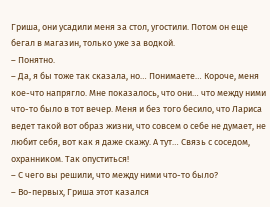Гриша, они усадили меня за стол, угостили. Потом он еще бегал в магазин, только уже за водкой.
– Понятно.
– Да, я бы тоже так сказала, но… Понимаете… Короче, меня кое-что напрягло. Мне показалось, что они… что между ними что-то было в тот вечер. Меня и без того бесило, что Лариса ведет такой вот образ жизни, что совсем о себе не думает, не любит себя, вот как я даже скажу. А тут… Связь с соседом, охранником. Так опуститься!
– С чего вы решили, что между ними что-то было?
– Во-первых, Гриша этот казался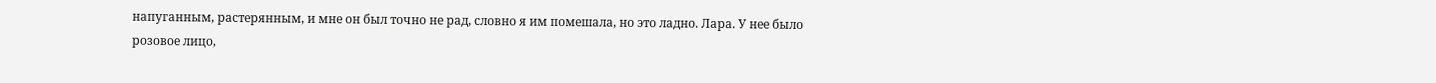напуганным, растерянным, и мне он был точно не рад, словно я им помешала, но это ладно. Лара. У нее было розовое лицо,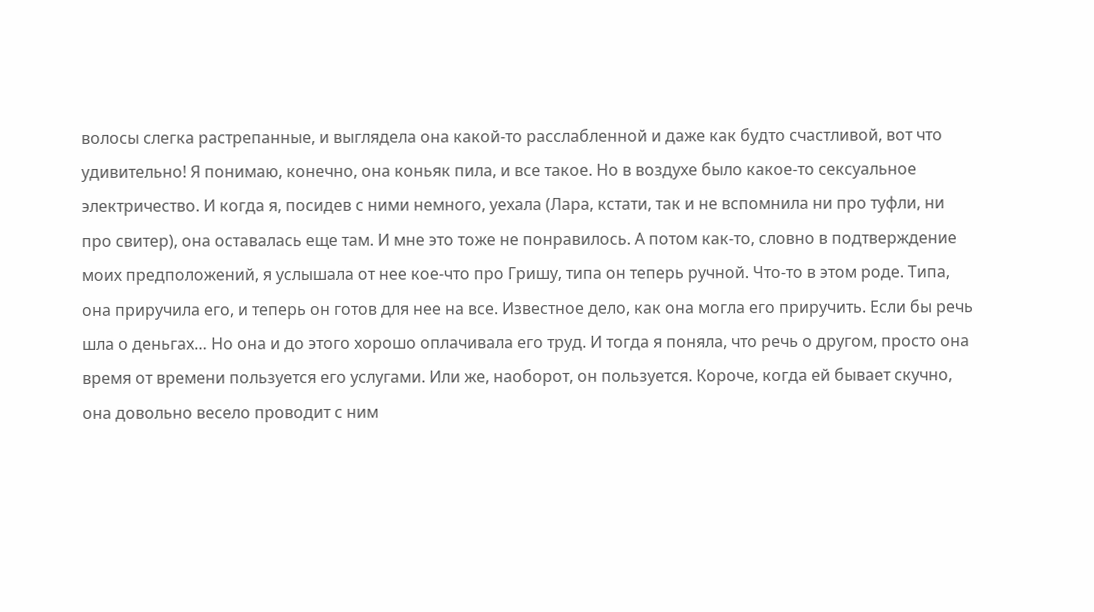волосы слегка растрепанные, и выглядела она какой-то расслабленной и даже как будто счастливой, вот что удивительно! Я понимаю, конечно, она коньяк пила, и все такое. Но в воздухе было какое-то сексуальное электричество. И когда я, посидев с ними немного, уехала (Лара, кстати, так и не вспомнила ни про туфли, ни про свитер), она оставалась еще там. И мне это тоже не понравилось. А потом как-то, словно в подтверждение моих предположений, я услышала от нее кое-что про Гришу, типа он теперь ручной. Что-то в этом роде. Типа, она приручила его, и теперь он готов для нее на все. Известное дело, как она могла его приручить. Если бы речь шла о деньгах… Но она и до этого хорошо оплачивала его труд. И тогда я поняла, что речь о другом, просто она время от времени пользуется его услугами. Или же, наоборот, он пользуется. Короче, когда ей бывает скучно, она довольно весело проводит с ним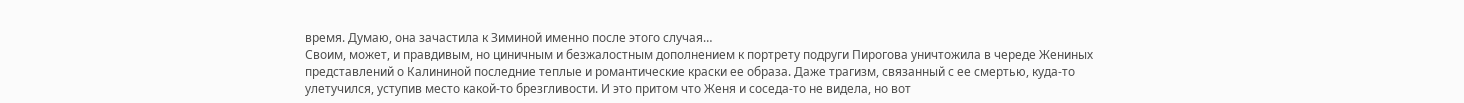время. Думаю, она зачастила к Зиминой именно после этого случая…
Своим, может, и правдивым, но циничным и безжалостным дополнением к портрету подруги Пирогова уничтожила в череде Жениных представлений о Калининой последние теплые и романтические краски ее образа. Даже трагизм, связанный с ее смертью, куда-то улетучился, уступив место какой-то брезгливости. И это притом что Женя и соседа-то не видела, но вот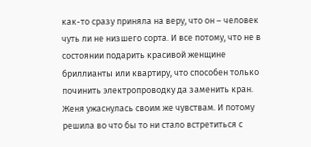как-то сразу приняла на веру, что он – человек чуть ли не низшего сорта. И все потому, что не в состоянии подарить красивой женщине бриллианты или квартиру, что способен только починить электропроводку да заменить кран.
Женя ужаснулась своим же чувствам. И потому решила во что бы то ни стало встретиться с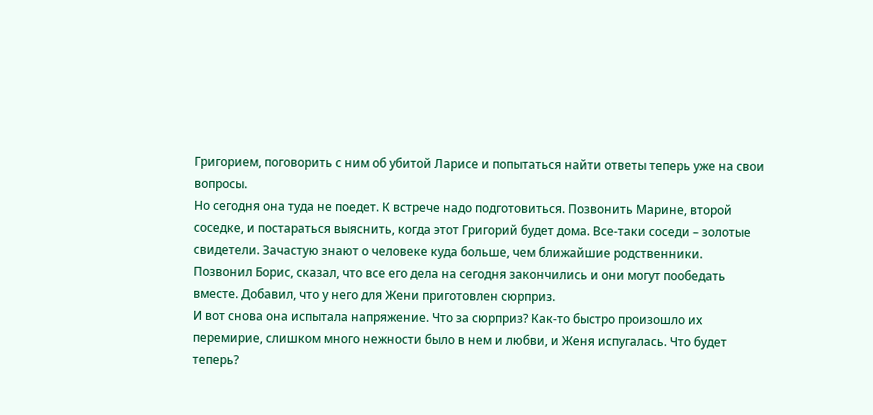Григорием, поговорить с ним об убитой Ларисе и попытаться найти ответы теперь уже на свои вопросы.
Но сегодня она туда не поедет. К встрече надо подготовиться. Позвонить Марине, второй соседке, и постараться выяснить, когда этот Григорий будет дома. Все-таки соседи – золотые свидетели. Зачастую знают о человеке куда больше, чем ближайшие родственники.
Позвонил Борис, сказал, что все его дела на сегодня закончились и они могут пообедать вместе. Добавил, что у него для Жени приготовлен сюрприз.
И вот снова она испытала напряжение. Что за сюрприз? Как-то быстро произошло их перемирие, слишком много нежности было в нем и любви, и Женя испугалась. Что будет теперь?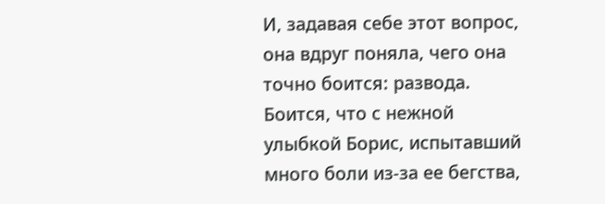И, задавая себе этот вопрос, она вдруг поняла, чего она точно боится: развода. Боится, что с нежной улыбкой Борис, испытавший много боли из-за ее бегства,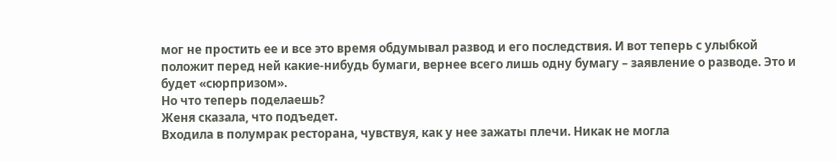мог не простить ее и все это время обдумывал развод и его последствия. И вот теперь с улыбкой положит перед ней какие-нибудь бумаги, вернее всего лишь одну бумагу – заявление о разводе. Это и будет «сюрпризом».
Но что теперь поделаешь?
Женя сказала, что подъедет.
Входила в полумрак ресторана, чувствуя, как у нее зажаты плечи. Никак не могла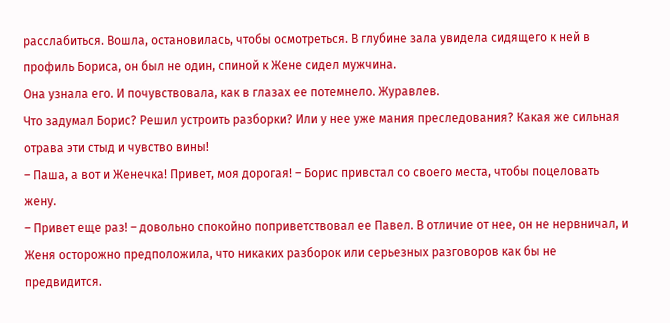расслабиться. Вошла, остановилась, чтобы осмотреться. В глубине зала увидела сидящего к ней в профиль Бориса, он был не один, спиной к Жене сидел мужчина.
Она узнала его. И почувствовала, как в глазах ее потемнело. Журавлев.
Что задумал Борис? Решил устроить разборки? Или у нее уже мания преследования? Какая же сильная отрава эти стыд и чувство вины!
– Паша, а вот и Женечка! Привет, моя дорогая! – Борис привстал со своего места, чтобы поцеловать жену.
– Привет еще раз! – довольно спокойно поприветствовал ее Павел. В отличие от нее, он не нервничал, и Женя осторожно предположила, что никаких разборок или серьезных разговоров как бы не предвидится.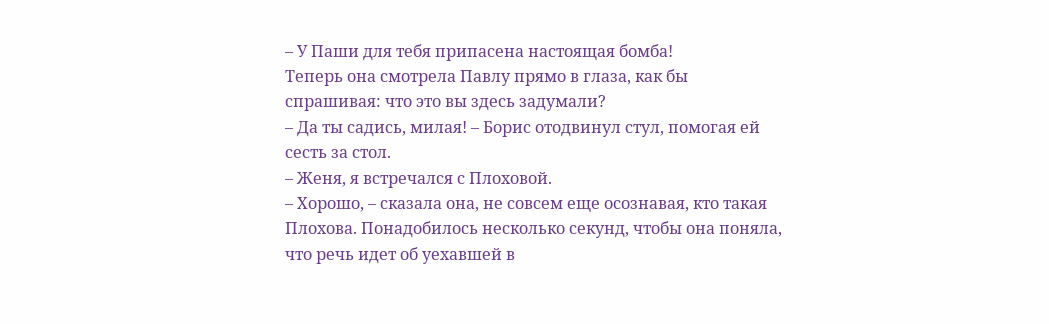– У Паши для тебя припасена настоящая бомба!
Теперь она смотрела Павлу прямо в глаза, как бы спрашивая: что это вы здесь задумали?
– Да ты садись, милая! – Борис отодвинул стул, помогая ей сесть за стол.
– Женя, я встречался с Плоховой.
– Хорошо, – сказала она, не совсем еще осознавая, кто такая Плохова. Понадобилось несколько секунд, чтобы она поняла, что речь идет об уехавшей в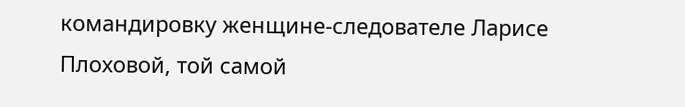командировку женщине-следователе Ларисе Плоховой, той самой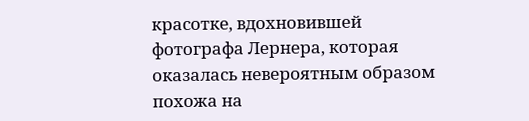красотке, вдохновившей фотографа Лернера, которая оказалась невероятным образом похожа на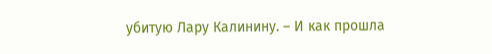убитую Лару Калинину. – И как прошла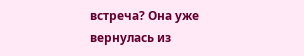встреча? Она уже вернулась из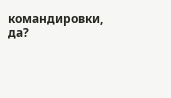командировки, да?